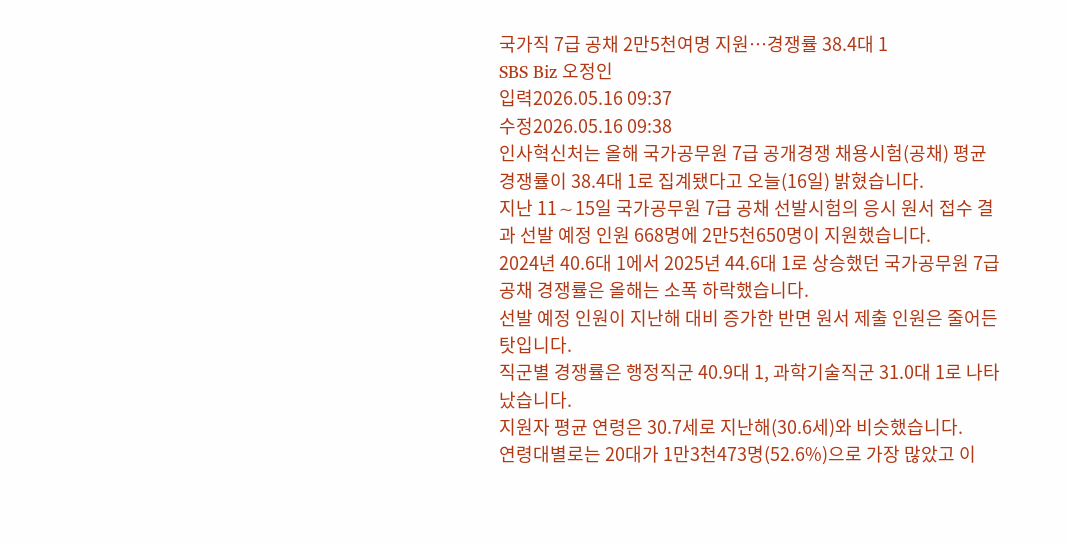국가직 7급 공채 2만5천여명 지원…경쟁률 38.4대 1
SBS Biz 오정인
입력2026.05.16 09:37
수정2026.05.16 09:38
인사혁신처는 올해 국가공무원 7급 공개경쟁 채용시험(공채) 평균 경쟁률이 38.4대 1로 집계됐다고 오늘(16일) 밝혔습니다.
지난 11∼15일 국가공무원 7급 공채 선발시험의 응시 원서 접수 결과 선발 예정 인원 668명에 2만5천650명이 지원했습니다.
2024년 40.6대 1에서 2025년 44.6대 1로 상승했던 국가공무원 7급 공채 경쟁률은 올해는 소폭 하락했습니다.
선발 예정 인원이 지난해 대비 증가한 반면 원서 제출 인원은 줄어든 탓입니다.
직군별 경쟁률은 행정직군 40.9대 1, 과학기술직군 31.0대 1로 나타났습니다.
지원자 평균 연령은 30.7세로 지난해(30.6세)와 비슷했습니다.
연령대별로는 20대가 1만3천473명(52.6%)으로 가장 많았고 이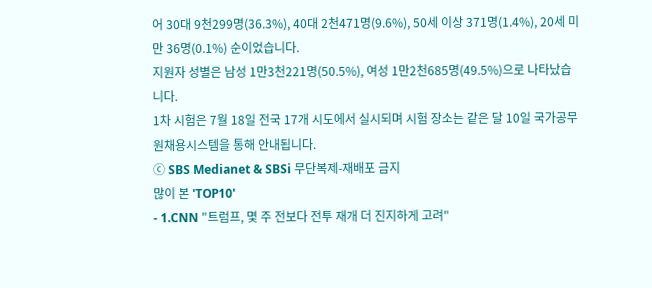어 30대 9천299명(36.3%), 40대 2천471명(9.6%), 50세 이상 371명(1.4%), 20세 미만 36명(0.1%) 순이었습니다.
지원자 성별은 남성 1만3천221명(50.5%), 여성 1만2천685명(49.5%)으로 나타났습니다.
1차 시험은 7월 18일 전국 17개 시도에서 실시되며 시험 장소는 같은 달 10일 국가공무원채용시스템을 통해 안내됩니다.
ⓒ SBS Medianet & SBSi 무단복제-재배포 금지
많이 본 'TOP10'
- 1.CNN "트럼프, 몇 주 전보다 전투 재개 더 진지하게 고려"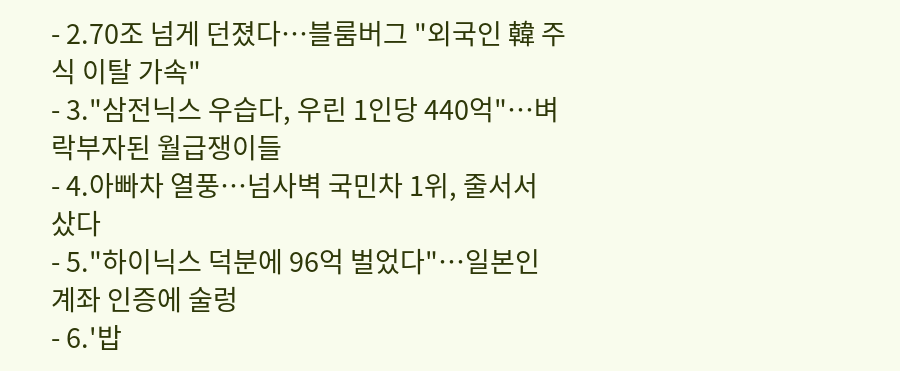- 2.70조 넘게 던졌다…블룸버그 "외국인 韓 주식 이탈 가속"
- 3."삼전닉스 우습다, 우린 1인당 440억"…벼락부자된 월급쟁이들
- 4.아빠차 열풍…넘사벽 국민차 1위, 줄서서 샀다
- 5."하이닉스 덕분에 96억 벌었다"…일본인 계좌 인증에 술렁
- 6.'밥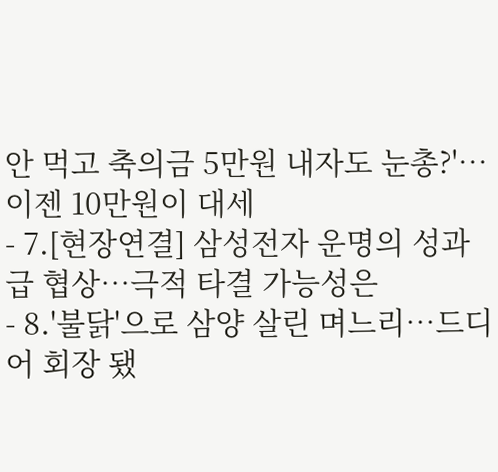안 먹고 축의금 5만원 내자도 눈총?'…이젠 10만원이 대세
- 7.[현장연결] 삼성전자 운명의 성과급 협상…극적 타결 가능성은
- 8.'불닭'으로 삼양 살린 며느리…드디어 회장 됐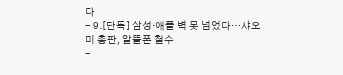다
- 9.[단독] 삼성·애플 벽 못 넘었다…샤오미 총판, 알뜰폰 철수
-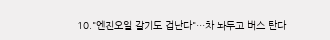10."엔진오일 갈기도 겁난다"…차 놔두고 버스 탄다